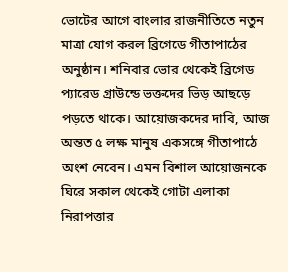ভোটের আগে বাংলার রাজনীতিতে নতুন মাত্রা যোগ করল ব্রিগেডে গীতাপাঠের অনুষ্ঠান। শনিবার ভোর থেকেই ব্রিগেড প্যারেড গ্রাউন্ডে ভক্তদের ভিড় আছড়ে পড়তে থাকে। আয়োজকদের দাবি, আজ অন্তত ৫ লক্ষ মানুষ একসঙ্গে গীতাপাঠে অংশ নেবেন। এমন বিশাল আয়োজনকে ঘিরে সকাল থেকেই গোটা এলাকা নিরাপত্তার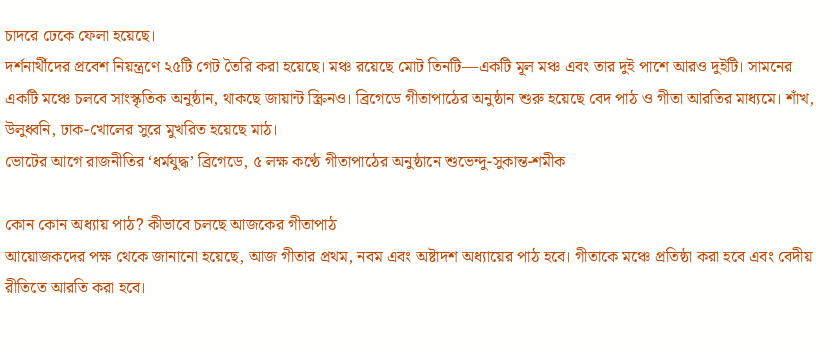চাদরে ঢেকে ফেলা হয়েছে।
দর্শনার্থীদের প্রবেশ নিয়ন্ত্রণে ২৫টি গেট তৈরি করা হয়েছে। মঞ্চ রয়েছে মোট তিনটি—একটি মূল মঞ্চ এবং তার দুই পাশে আরও দুইটি। সামনের একটি মঞ্চে চলবে সাংস্কৃতিক অনুষ্ঠান, থাকছে জায়ান্ট স্ক্রিনও। ব্রিগেডে গীতাপাঠের অনুষ্ঠান শুরু হয়েছে বেদ পাঠ ও গীতা আরতির মাধ্যমে। শাঁখ, উলুধ্বনি, ঢাক-খোলের সুরে মুখরিত হয়েছে মাঠ।
ভোটের আগে রাজনীতির ‘ধর্মযুদ্ধ’ ব্রিগেডে, ৫ লক্ষ কণ্ঠে গীতাপাঠের অনুষ্ঠানে শুভেন্দু-সুকান্ত-শমীক

কোন কোন অধ্যায় পাঠ? কীভাবে চলছে আজকের গীতাপাঠ
আয়োজকদের পক্ষ থেকে জানানো হয়েছে, আজ গীতার প্রথম, নবম এবং অষ্টাদশ অধ্যায়ের পাঠ হবে। গীতাকে মঞ্চে প্রতিষ্ঠা করা হবে এবং বেদীয় রীতিতে আরতি করা হবে।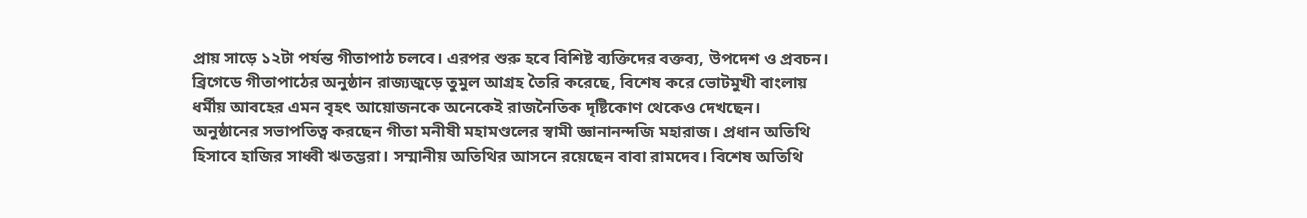প্রায় সাড়ে ১২টা পর্যন্ত গীতাপাঠ চলবে। এরপর শুরু হবে বিশিষ্ট ব্যক্তিদের বক্তব্য, উপদেশ ও প্রবচন।
ব্রিগেডে গীতাপাঠের অনুষ্ঠান রাজ্যজুড়ে তুমুল আগ্রহ তৈরি করেছে, বিশেষ করে ভোটমুখী বাংলায় ধর্মীয় আবহের এমন বৃহৎ আয়োজনকে অনেকেই রাজনৈতিক দৃষ্টিকোণ থেকেও দেখছেন।
অনুষ্ঠানের সভাপতিত্ব করছেন গীতা মনীষী মহামণ্ডলের স্বামী জ্ঞানানন্দজি মহারাজ। প্রধান অতিথি হিসাবে হাজির সাধ্বী ঋতম্ভরা। সম্মানীয় অতিথির আসনে রয়েছেন বাবা রামদেব। বিশেষ অতিথি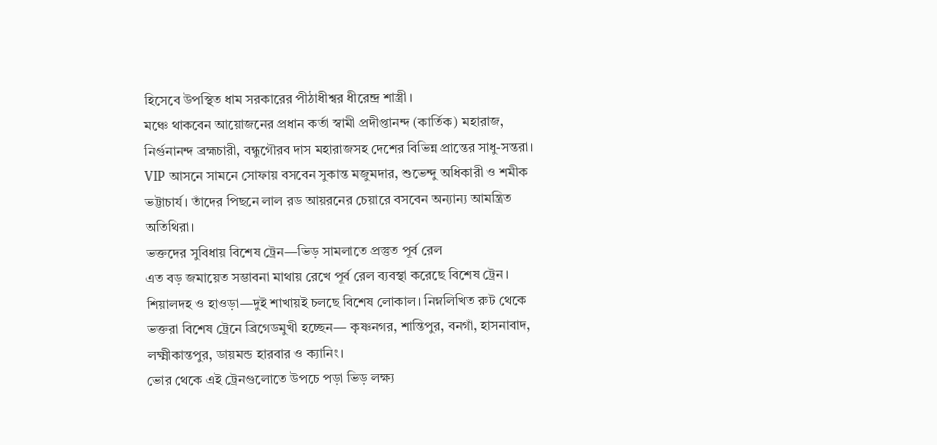হিসেবে উপস্থিত ধাম সরকারের পীঠাধীশ্বর ধীরেন্দ্র শাস্ত্রী।
মঞ্চে থাকবেন আয়োজনের প্রধান কর্তা স্বামী প্রদীপ্তানন্দ (কার্তিক) মহারাজ, নির্গুনানন্দ ব্রহ্মচারী, বন্ধুগৌরব দাস মহারাজসহ দেশের বিভিন্ন প্রান্তের সাধু-সন্তরা। VIP আসনে সামনে সোফায় বসবেন সুকান্ত মজুমদার, শুভেন্দু অধিকারী ও শমীক ভট্টাচার্য। তাঁদের পিছনে লাল রড আয়রনের চেয়ারে বসবেন অন্যান্য আমন্ত্রিত অতিথিরা।
ভক্তদের সুবিধায় বিশেষ ট্রেন—ভিড় সামলাতে প্রস্তুত পূর্ব রেল
এত বড় জমায়েত সম্ভাবনা মাথায় রেখে পূর্ব রেল ব্যবস্থা করেছে বিশেষ ট্রেন। শিয়ালদহ ও হাওড়া—দুই শাখায়ই চলছে বিশেষ লোকাল। নিম্নলিখিত রুট থেকে ভক্তরা বিশেষ ট্রেনে ব্রিগেডমুখী হচ্ছেন— কৃষ্ণনগর, শান্তিপুর, বনগাঁ, হাসনাবাদ, লক্ষ্মীকান্তপুর, ডায়মন্ড হারবার ও ক্যানিং।
ভোর থেকে এই ট্রেনগুলোতে উপচে পড়া ভিড় লক্ষ্য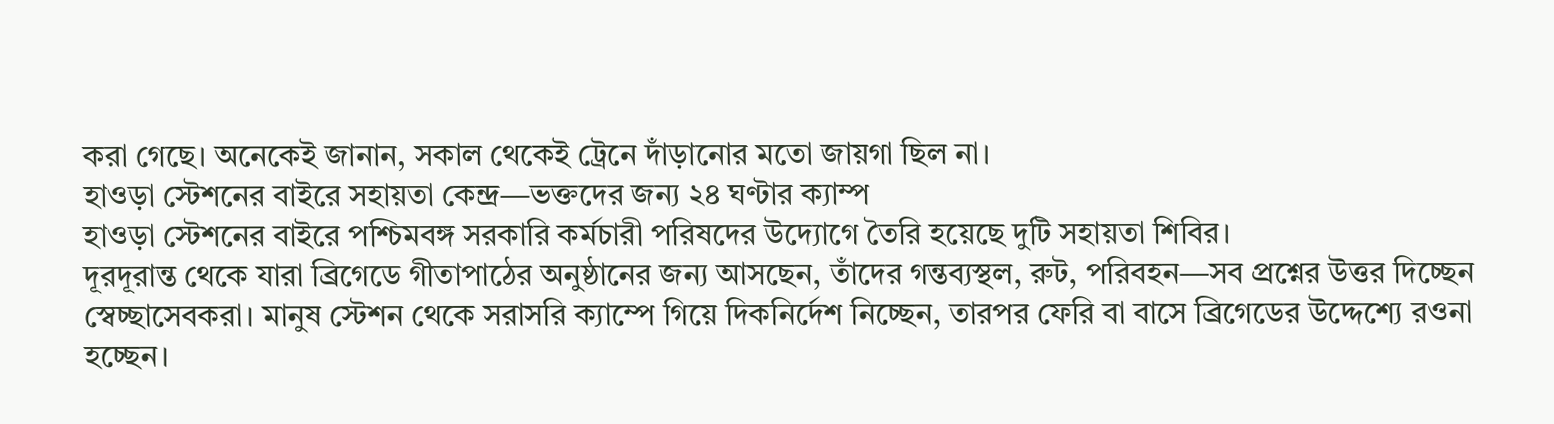করা গেছে। অনেকেই জানান, সকাল থেকেই ট্রেনে দাঁড়ানোর মতো জায়গা ছিল না।
হাওড়া স্টেশনের বাইরে সহায়তা কেন্দ্র—ভক্তদের জন্য ২৪ ঘণ্টার ক্যাম্প
হাওড়া স্টেশনের বাইরে পশ্চিমবঙ্গ সরকারি কর্মচারী পরিষদের উদ্যোগে তৈরি হয়েছে দুটি সহায়তা শিবির।
দূরদূরান্ত থেকে যারা ব্রিগেডে গীতাপাঠের অনুষ্ঠানের জন্য আসছেন, তাঁদের গন্তব্যস্থল, রুট, পরিবহন—সব প্রশ্নের উত্তর দিচ্ছেন স্বেচ্ছাসেবকরা। মানুষ স্টেশন থেকে সরাসরি ক্যাম্পে গিয়ে দিকনির্দেশ নিচ্ছেন, তারপর ফেরি বা বাসে ব্রিগেডের উদ্দেশ্যে রওনা হচ্ছেন।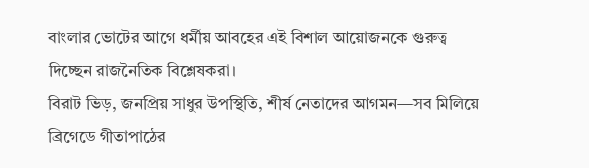বাংলার ভোটের আগে ধর্মীয় আবহের এই বিশাল আয়োজনকে গুরুত্ব দিচ্ছেন রাজনৈতিক বিশ্লেষকরা।
বিরাট ভিড়, জনপ্রিয় সাধুর উপস্থিতি, শীর্ষ নেতাদের আগমন—সব মিলিয়ে ব্রিগেডে গীতাপাঠের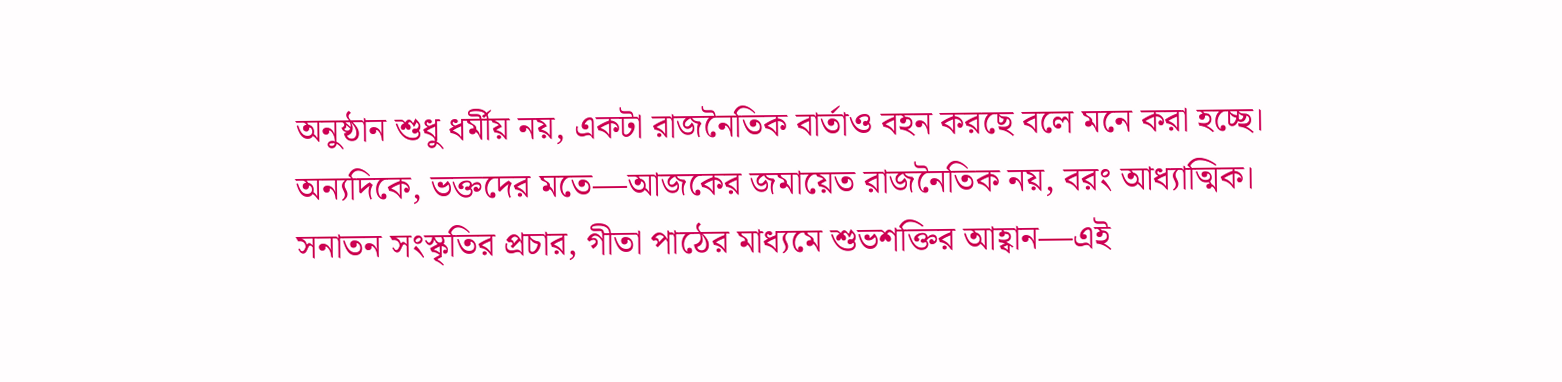অনুষ্ঠান শুধু ধর্মীয় নয়, একটা রাজনৈতিক বার্তাও বহন করছে বলে মনে করা হচ্ছে।
অন্যদিকে, ভক্তদের মতে—আজকের জমায়েত রাজনৈতিক নয়, বরং আধ্যাত্মিক।
সনাতন সংস্কৃতির প্রচার, গীতা পাঠের মাধ্যমে শুভশক্তির আহ্বান—এই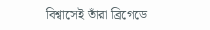বিশ্বাসেই তাঁরা ব্রিগেডে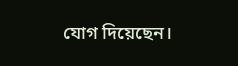যোগ দিয়েছেন।